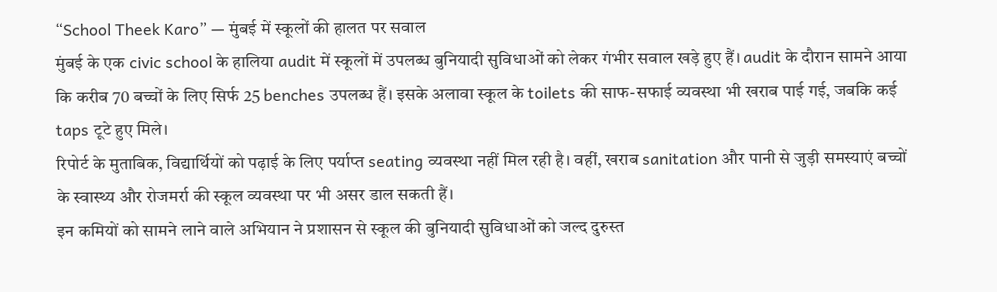“School Theek Karo” — मुंबई में स्कूलों की हालत पर सवाल
मुंबई के एक civic school के हालिया audit में स्कूलों में उपलब्ध बुनियादी सुविधाओं को लेकर गंभीर सवाल खड़े हुए हैं। audit के दौरान सामने आया कि करीब 70 बच्चों के लिए सिर्फ 25 benches उपलब्ध हैं। इसके अलावा स्कूल के toilets की साफ-सफाई व्यवस्था भी खराब पाई गई, जबकि कई taps टूटे हुए मिले।
रिपोर्ट के मुताबिक, विद्यार्थियों को पढ़ाई के लिए पर्याप्त seating व्यवस्था नहीं मिल रही है। वहीं, खराब sanitation और पानी से जुड़ी समस्याएं बच्चों के स्वास्थ्य और रोजमर्रा की स्कूल व्यवस्था पर भी असर डाल सकती हैं।
इन कमियों को सामने लाने वाले अभियान ने प्रशासन से स्कूल की बुनियादी सुविधाओं को जल्द दुरुस्त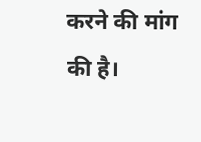करने की मांग की है।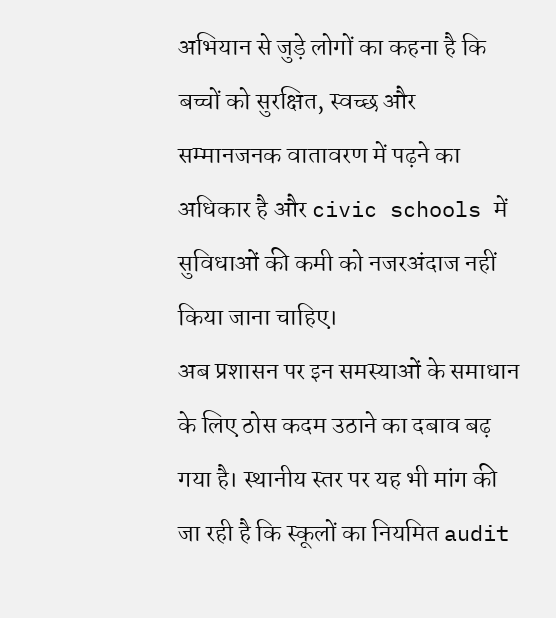अभियान से जुड़े लोगों का कहना है कि बच्चों को सुरक्षित, स्वच्छ और सम्मानजनक वातावरण में पढ़ने का अधिकार है और civic schools में सुविधाओं की कमी को नजरअंदाज नहीं किया जाना चाहिए।
अब प्रशासन पर इन समस्याओं के समाधान के लिए ठोस कदम उठाने का दबाव बढ़ गया है। स्थानीय स्तर पर यह भी मांग की जा रही है कि स्कूलों का नियमित audit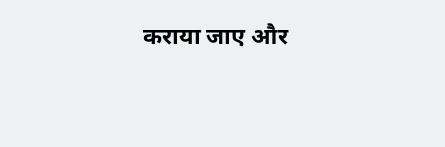कराया जाए और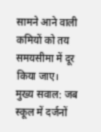सामने आने वाली कमियों को तय समयसीमा में दूर किया जाए।
मुख्य सवाल: जब स्कूल में दर्जनों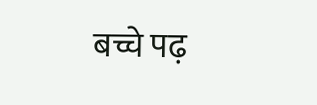बच्चे पढ़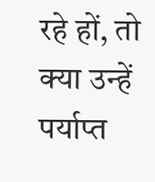रहे हों, तो क्या उन्हें पर्याप्त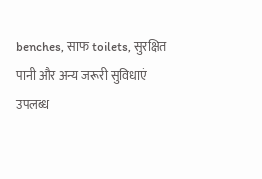benches, साफ toilets, सुरक्षित पानी और अन्य जरूरी सुविधाएं उपलब्ध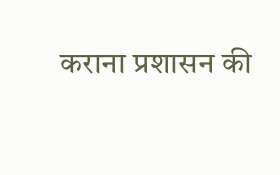कराना प्रशासन की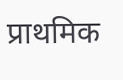प्राथमिक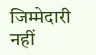जिम्मेदारी नहीं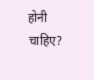होनी चाहिए?